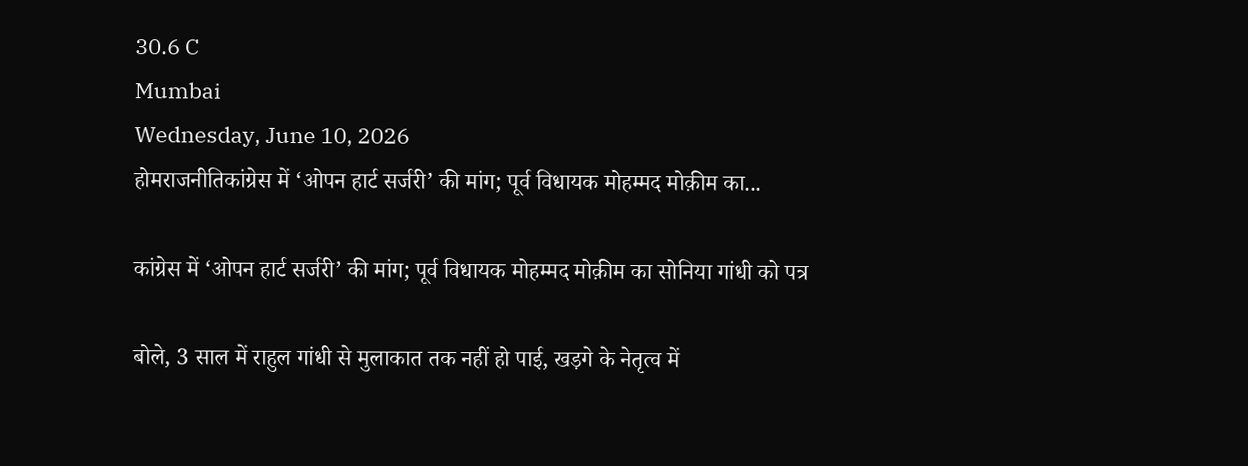30.6 C
Mumbai
Wednesday, June 10, 2026
होमराजनीतिकांग्रेस में ‘ओपन हार्ट सर्जरी’ की मांग; पूर्व विधायक मोहम्मद मोक़ीम का...

कांग्रेस में ‘ओपन हार्ट सर्जरी’ की मांग; पूर्व विधायक मोहम्मद मोक़ीम का सोनिया गांधी को पत्र

बोले, 3 साल में राहुल गांधी से मुलाकात तक नहीं हो पाई, खड़गे के नेतृत्व में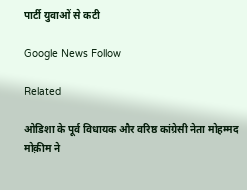पार्टी युवाओं से कटी

Google News Follow

Related

ओडिशा के पूर्व विधायक और वरिष्ठ कांग्रेसी नेता मोहम्मद मोक़ीम ने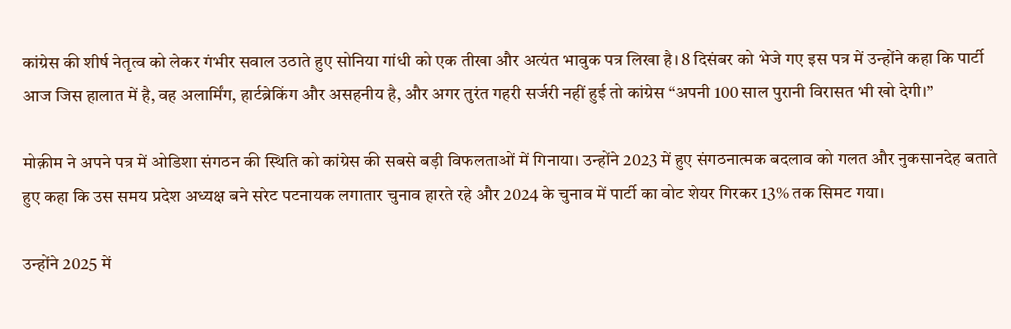कांग्रेस की शीर्ष नेतृत्व को लेकर गंभीर सवाल उठाते हुए सोनिया गांधी को एक तीखा और अत्यंत भावुक पत्र लिखा है। 8 दिसंबर को भेजे गए इस पत्र में उन्होंने कहा कि पार्टी आज जिस हालात में है, वह अलार्मिंग, हार्टब्रेकिंग और असहनीय है, और अगर तुरंत गहरी सर्जरी नहीं हुई तो कांग्रेस “अपनी 100 साल पुरानी विरासत भी खो देगी।”

मोक़ीम ने अपने पत्र में ओडिशा संगठन की स्थिति को कांग्रेस की सबसे बड़ी विफलताओं में गिनाया। उन्होंने 2023 में हुए संगठनात्मक बदलाव को गलत और नुकसानदेह बताते हुए कहा कि उस समय प्रदेश अध्यक्ष बने सरेट पटनायक लगातार चुनाव हारते रहे और 2024 के चुनाव में पार्टी का वोट शेयर गिरकर 13% तक सिमट गया।

उन्होंने 2025 में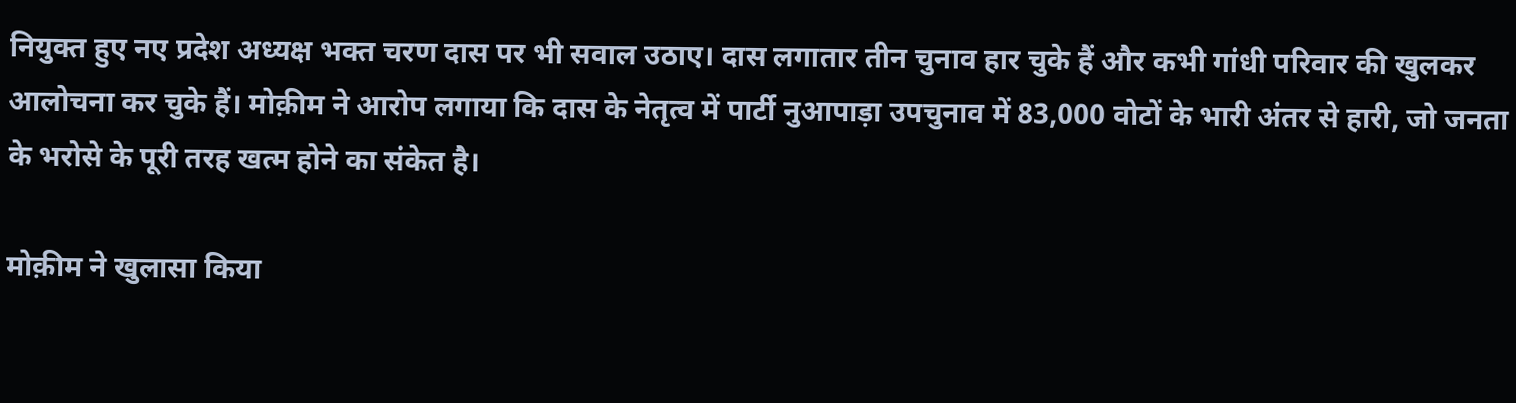नियुक्त हुए नए प्रदेश अध्यक्ष भक्त चरण दास पर भी सवाल उठाए। दास लगातार तीन चुनाव हार चुके हैं और कभी गांधी परिवार की खुलकर आलोचना कर चुके हैं। मोक़ीम ने आरोप लगाया कि दास के नेतृत्व में पार्टी नुआपाड़ा उपचुनाव में 83,000 वोटों के भारी अंतर से हारी, जो जनता के भरोसे के पूरी तरह खत्म होने का संकेत है।

मोक़ीम ने खुलासा किया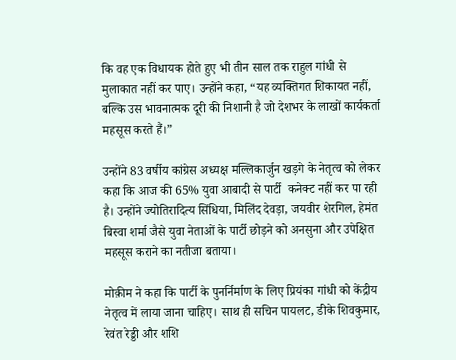कि वह एक विधायक होते हुए भी तीन साल तक राहुल गांधी से मुलाकात नहीं कर पाए। उन्होंने कहा, “यह व्यक्तिगत शिकायत नहीं, बल्कि उस भावनात्मक दूरी की निशानी है जो देशभर के लाखों कार्यकर्ता महसूस करते हैं।”

उन्होंने 83 वर्षीय कांग्रेस अध्यक्ष मल्लिकार्जुन खड़गे के नेतृत्व को लेकर कहा कि आज की 65% युवा आबादी से पार्टी  कनेक्ट नहीं कर पा रही है। उन्होंने ज्योतिरादित्य सिंधिया, मिलिंद देवड़ा, जयवीर शेरगिल, हेमंत बिस्वा शर्मा जैसे युवा नेताओं के पार्टी छोड़ने को अनसुना और उपेक्षित महसूस कराने का नतीजा बताया।

मोक़ीम ने कहा कि पार्टी के पुनर्निर्माण के लिए प्रियंका गांधी को केंद्रीय नेतृत्व में लाया जाना चाहिए। साथ ही सचिन पायलट, डीके शिवकुमार, रेवंत रेड्डी और शशि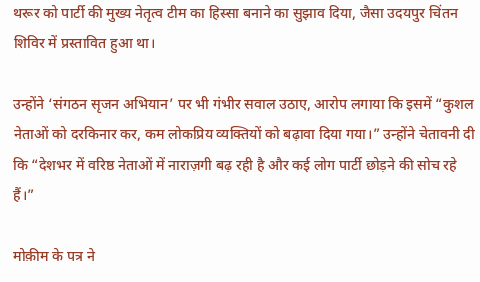थरूर को पार्टी की मुख्य नेतृत्व टीम का हिस्सा बनाने का सुझाव दिया, जैसा उदयपुर चिंतन शिविर में प्रस्तावित हुआ था।

उन्होंने ‘संगठन सृजन अभियान’ पर भी गंभीर सवाल उठाए, आरोप लगाया कि इसमें “कुशल नेताओं को दरकिनार कर, कम लोकप्रिय व्यक्तियों को बढ़ावा दिया गया।” उन्होंने चेतावनी दी कि “देशभर में वरिष्ठ नेताओं में नाराज़गी बढ़ रही है और कई लोग पार्टी छोड़ने की सोच रहे हैं।”

मोक़ीम के पत्र ने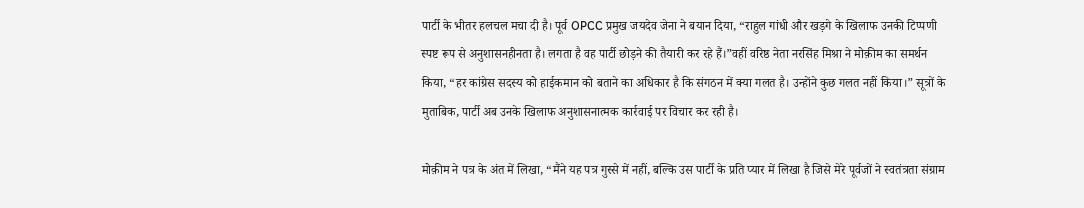पार्टी के भीतर हलचल मचा दी है। पूर्व OPCC प्रमुख जयदेव जेना ने बयान दिया, “राहुल गांधी और खड़गे के खिलाफ उनकी टिप्पणी स्पष्ट रूप से अनुशासनहीनता है। लगता है वह पार्टी छोड़ने की तैयारी कर रहे हैं।”वहीं वरिष्ठ नेता नरसिंह मिश्रा ने मोक़ीम का समर्थन किया, “हर कांग्रेस सदस्य को हाईकमान को बताने का अधिकार है कि संगठन में क्या गलत है। उन्होंने कुछ गलत नहीं किया।” सूत्रों के मुताबिक, पार्टी अब उनके खिलाफ अनुशासनात्मक कार्रवाई पर विचार कर रही है।

मोक़ीम ने पत्र के अंत में लिखा, “मैंने यह पत्र गुस्से में नहीं, बल्कि उस पार्टी के प्रति प्यार में लिखा है जिसे मेरे पूर्वजों ने स्वतंत्रता संग्राम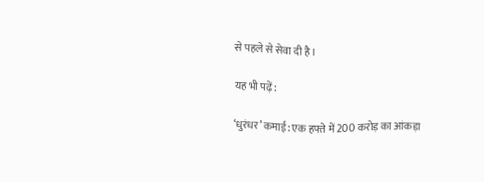से पहले से सेवा दी है।

यह भी पढ़ें:

‘धुरंधर’ कमाई: एक हफ्ते में 200 करोड़ का आंकड़ा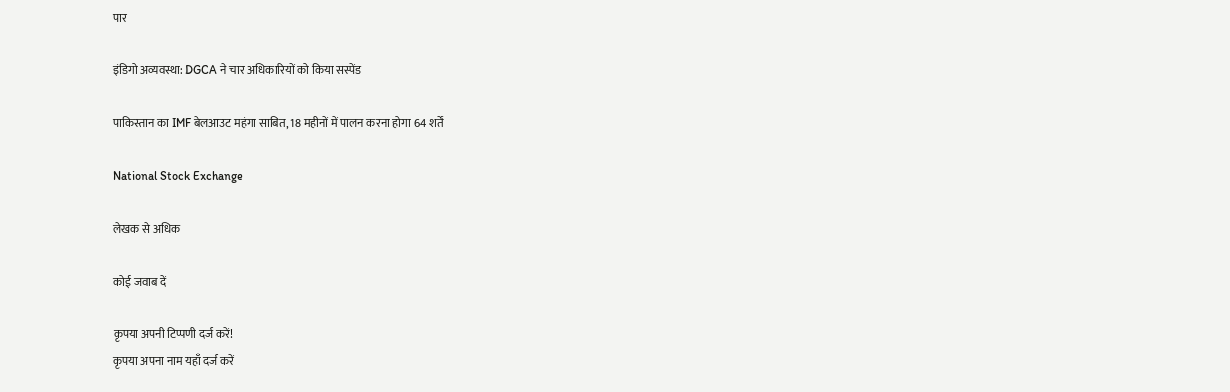पार

इंडिगो अव्यवस्था: DGCA ने चार अधिकारियों को किया सस्पेंड

पाकिस्तान का IMF बेलआउट महंगा साबित, 18 महीनों में पालन करना होगा 64 शर्तें

National Stock Exchange

लेखक से अधिक

कोई जवाब दें

कृपया अपनी टिप्पणी दर्ज करें!
कृपया अपना नाम यहाँ दर्ज करें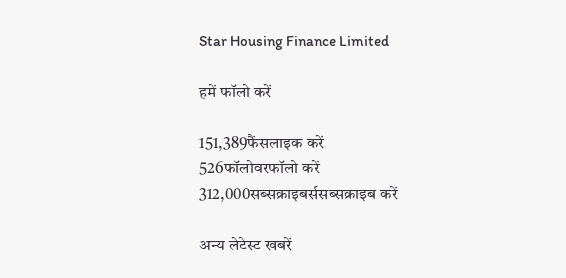Star Housing Finance Limited

हमें फॉलो करें

151,389फैंसलाइक करें
526फॉलोवरफॉलो करें
312,000सब्सक्राइबर्ससब्सक्राइब करें

अन्य लेटेस्ट खबरें